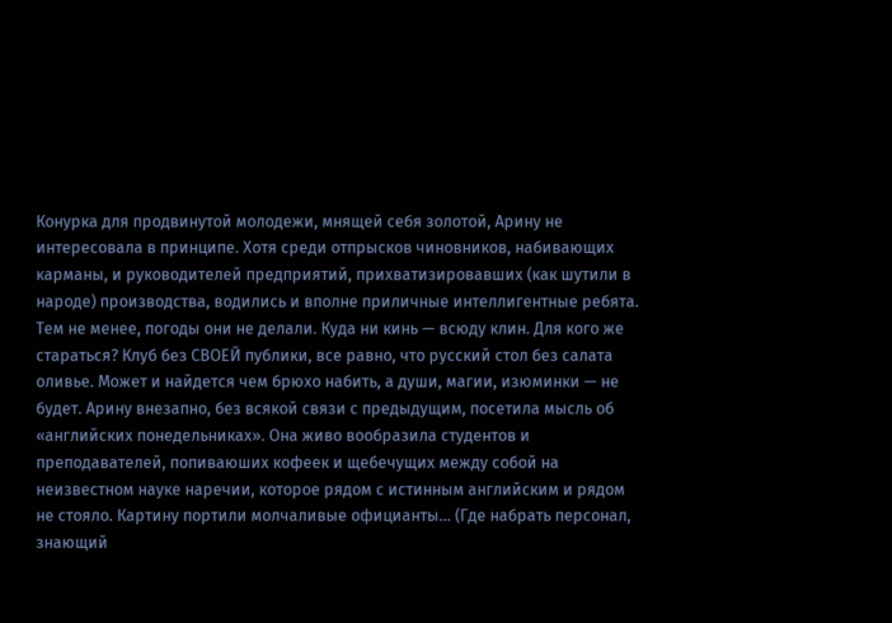Конурка для продвинутой молодежи, мнящей себя золотой, Арину не интересовала в принципе. Хотя среди отпрысков чиновников, набивающих карманы, и руководителей предприятий, прихватизировавших (как шутили в народе) производства, водились и вполне приличные интеллигентные ребята. Тем не менее, погоды они не делали. Куда ни кинь — всюду клин. Для кого же стараться? Клуб без СВОЕЙ публики, все равно, что русский стол без салата оливье. Может и найдется чем брюхо набить, а души, магии, изюминки — не будет. Арину внезапно, без всякой связи с предыдущим, посетила мысль об «английских понедельниках». Она живо вообразила студентов и преподавателей, попиваюших кофеек и щебечущих между собой на неизвестном науке наречии, которое рядом с истинным английским и рядом не стояло. Картину портили молчаливые официанты… (Где набрать персонал, знающий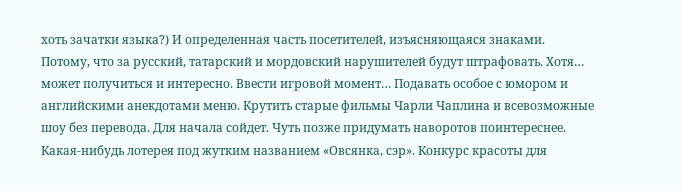хоть зачатки языка?) И определенная часть посетителей, изъясняющаяся знаками. Потому, что за русский, татарский и мордовский нарушителей будут штрафовать. Хотя… может получиться и интересно. Ввести игровой момент… Подавать особое с юмором и английскими анекдотами меню. Крутить старые фильмы Чарли Чаплина и всевозможные шоу без перевода. Для начала сойдет. Чуть позже придумать наворотов поинтереснее. Какая-нибудь лотерея под жутким названием «Овсянка, сэр». Конкурс красоты для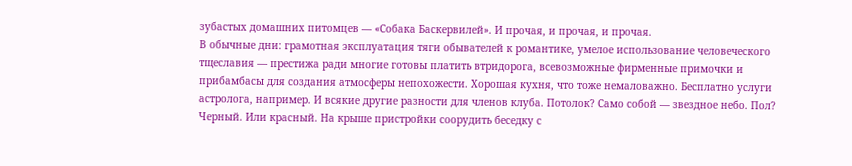зубастых домашних питомцев — «Собака Баскервилей». И прочая, и прочая, и прочая.
В обычные дни: грамотная эксплуатация тяги обывателей к романтике, умелое использование человеческого тщеславия — престижа ради многие готовы платить втридорога, всевозможные фирменные примочки и прибамбасы для создания атмосферы непохожести. Хорошая кухня, что тоже немаловажно. Бесплатно услуги астролога, например. И всякие другие разности для членов клуба. Потолок? Само собой — звездное небо. Пол? Черный. Или красный. На крыше пристройки соорудить беседку с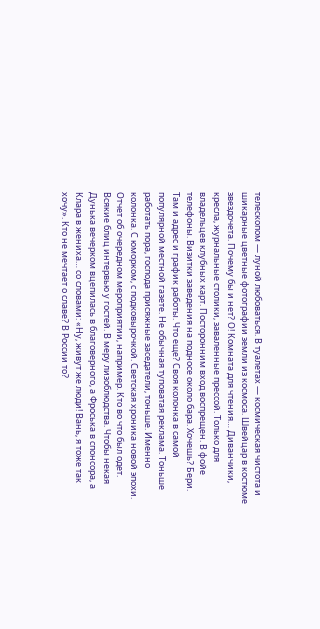телескопом — луной любоваться. В туалетах — космическая чистота и шикарные цветные фотографии земли из космоса. Швейцар в костюме звездочета. Почему бы и нет? О! Комната для чтения… Диванчики, кресла, журнальные столики, заваленные прессой. Только для владельцев клубных карт. Посторонним вход воспрещен. В фойе телефоны. Визитки заведения на подносе около бара. Хочешь? Бери. Там и адрес и график работы. Что еще? Своя колонка в самой популярной местной газете. Не обычная туповатая реклама. Тоньше работать пора, господа присяжные заседатели, тоньше. Именно колонка. С юморком, с подковырочкой. Светская хроника новой эпохи. Отчет об очередном мероприятии, например. Кто во что был одет. Всякие блиц интервью у гостей. В меру лизоблюдства. Чтобы некая Дунька вечерком вцепилась в благоверного, а Фроська в спонсора, а Клара в жениха… со словами: «Ну, живут же люди! Вань, я тоже так хочу». Кто не мечтает о славе? В России то?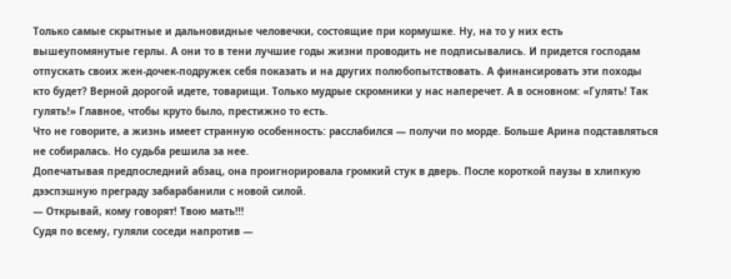Только самые скрытные и дальновидные человечки, состоящие при кормушке. Ну, на то у них есть вышеупомянутые герлы. А они то в тени лучшие годы жизни проводить не подписывались. И придется господам отпускать своих жен-дочек-подружек себя показать и на других полюбопытствовать. А финансировать эти походы кто будет? Верной дорогой идете, товарищи. Только мудрые скромники у нас наперечет. А в основном: «Гулять! Так гулять!» Главное, чтобы круто было, престижно то есть.
Что не говорите, а жизнь имеет странную особенность: расслабился — получи по морде. Больше Арина подставляться не собиралась. Но судьба решила за нее.
Допечатывая предпоследний абзац, она проигнорировала громкий стук в дверь. После короткой паузы в хлипкую дээспэшную преграду забарабанили с новой силой.
— Открывай, кому говорят! Твою мать!!!
Судя по всему, гуляли соседи напротив —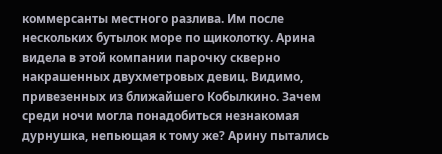коммерсанты местного разлива. Им после нескольких бутылок море по щиколотку. Арина видела в этой компании парочку скверно накрашенных двухметровых девиц. Видимо, привезенных из ближайшего Кобылкино. Зачем среди ночи могла понадобиться незнакомая дурнушка, непьющая к тому же? Арину пытались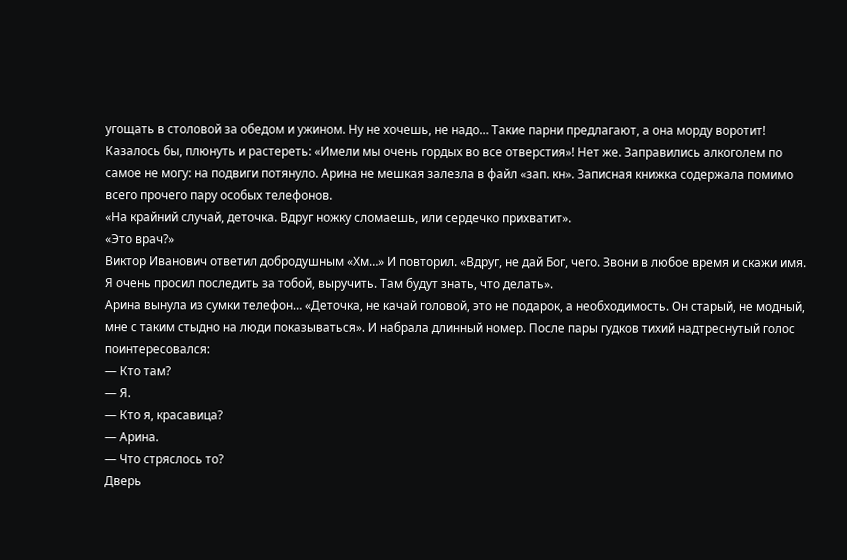угощать в столовой за обедом и ужином. Ну не хочешь, не надо… Такие парни предлагают, а она морду воротит! Казалось бы, плюнуть и растереть: «Имели мы очень гордых во все отверстия»! Нет же. Заправились алкоголем по самое не могу: на подвиги потянуло. Арина не мешкая залезла в файл «зап. кн». Записная книжка содержала помимо всего прочего пару особых телефонов.
«На крайний случай, деточка. Вдруг ножку сломаешь, или сердечко прихватит».
«Это врач?»
Виктор Иванович ответил добродушным «Хм…» И повторил. «Вдруг, не дай Бог, чего. Звони в любое время и скажи имя. Я очень просил последить за тобой, выручить. Там будут знать, что делать».
Арина вынула из сумки телефон… «Деточка, не качай головой, это не подарок, а необходимость. Он старый, не модный, мне с таким стыдно на люди показываться». И набрала длинный номер. После пары гудков тихий надтреснутый голос поинтересовался:
— Кто там?
— Я.
— Кто я, красавица?
— Арина.
— Что стряслось то?
Дверь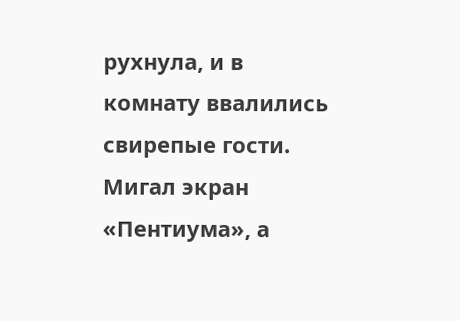рухнула, и в комнату ввалились свирепые гости.
Мигал экран «Пентиума», а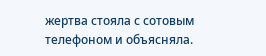жертва стояла с сотовым телефоном и объясняла.